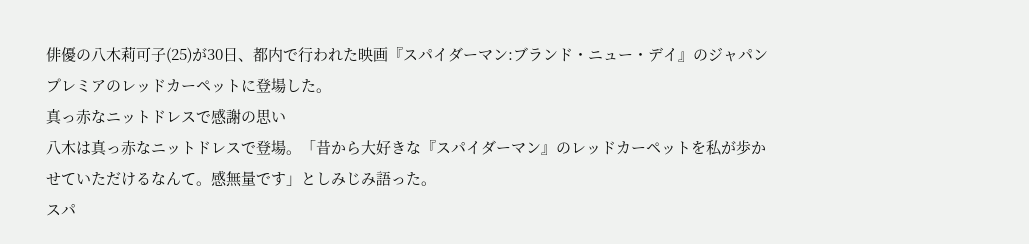俳優の八木莉可子(25)が30日、都内で行われた映画『スパイダーマン:ブランド・ニュー・デイ』のジャパンプレミアのレッドカーペットに登場した。
真っ赤なニットドレスで感謝の思い
八木は真っ赤なニットドレスで登場。「昔から大好きな『スパイダーマン』のレッドカーペットを私が歩かせていただけるなんて。感無量です」としみじみ語った。
スパ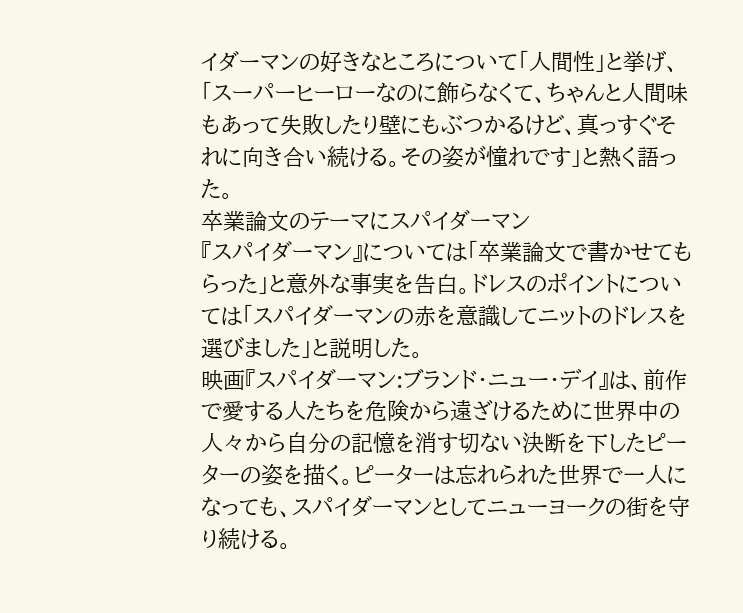イダーマンの好きなところについて「人間性」と挙げ、「スーパーヒーローなのに飾らなくて、ちゃんと人間味もあって失敗したり壁にもぶつかるけど、真っすぐそれに向き合い続ける。その姿が憧れです」と熱く語った。
卒業論文のテーマにスパイダーマン
『スパイダーマン』については「卒業論文で書かせてもらった」と意外な事実を告白。ドレスのポイントについては「スパイダーマンの赤を意識してニットのドレスを選びました」と説明した。
映画『スパイダーマン:ブランド・ニュー・デイ』は、前作で愛する人たちを危険から遠ざけるために世界中の人々から自分の記憶を消す切ない決断を下したピーターの姿を描く。ピーターは忘れられた世界で一人になっても、スパイダーマンとしてニューヨークの街を守り続ける。